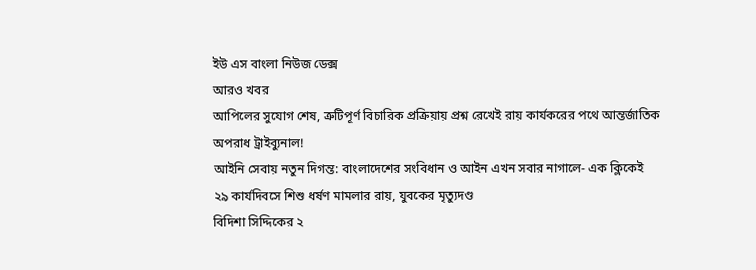ইউ এস বাংলা নিউজ ডেক্স
আরও খবর
আপিলের সুযোগ শেষ, ত্রুটিপূর্ণ বিচারিক প্রক্রিয়ায় প্রশ্ন রেখেই রায় কার্যকরের পথে আন্তর্জাতিক অপরাধ ট্রাইব্যুনাল!
আইনি সেবায় নতুন দিগন্ত: বাংলাদেশের সংবিধান ও আইন এখন সবার নাগালে- এক ক্লিকেই
২৯ কার্যদিবসে শিশু ধর্ষণ মামলার রায়, যুবকের মৃত্যুদণ্ড
বিদিশা সিদ্দিকের ২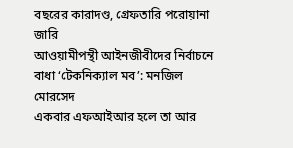বছরের কারাদণ্ড, গ্রেফতারি পরোয়ানা জারি
আওয়ামীপন্থী আইনজীবীদের নির্বাচনে বাধা ‘টেকনিক্যাল মব’: মনজিল মোরসেদ
একবার এফআইআর হলে তা আর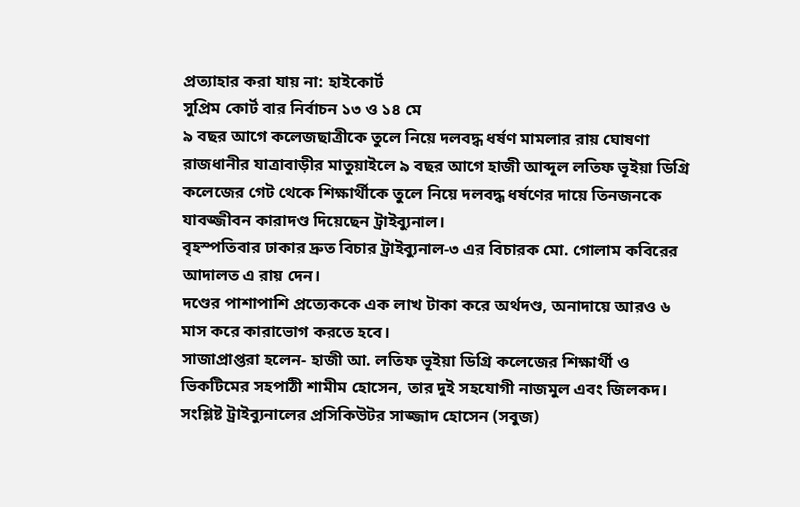প্রত্যাহার করা যায় না: হাইকোর্ট
সুপ্রিম কোর্ট বার নির্বাচন ১৩ ও ১৪ মে
৯ বছর আগে কলেজছাত্রীকে তুলে নিয়ে দলবদ্ধ ধর্ষণ মামলার রায় ঘোষণা
রাজধানীর যাত্রাবাড়ীর মাতুয়াইলে ৯ বছর আগে হাজী আব্দুল লতিফ ভূইয়া ডিগ্রি কলেজের গেট থেকে শিক্ষার্থীকে তুলে নিয়ে দলবদ্ধ ধর্ষণের দায়ে তিনজনকে যাবজ্জীবন কারাদণ্ড দিয়েছেন ট্রাইব্যুনাল।
বৃহস্পতিবার ঢাকার দ্রুত বিচার ট্রাইব্যুনাল-৩ এর বিচারক মো. গোলাম কবিরের আদালত এ রায় দেন।
দণ্ডের পাশাপাশি প্রত্যেককে এক লাখ টাকা করে অর্থদণ্ড, অনাদায়ে আরও ৬ মাস করে কারাভোগ করতে হবে।
সাজাপ্রাপ্তরা হলেন- হাজী আ. লতিফ ভূইয়া ডিগ্রি কলেজের শিক্ষার্থী ও ভিকটিমের সহপাঠী শামীম হোসেন, তার দুই সহযোগী নাজমুল এবং জিলকদ।
সংশ্লিষ্ট ট্রাইব্যুনালের প্রসিকিউটর সাজ্জাদ হোসেন (সবুজ)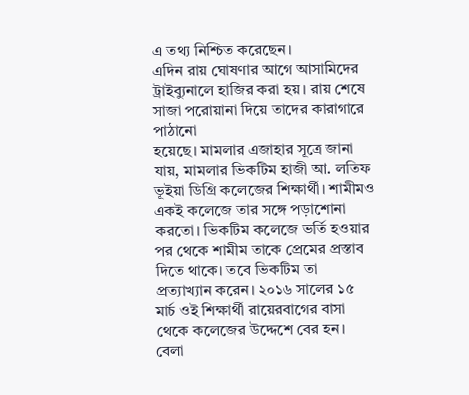এ তথ্য নিশ্চিত করেছেন।
এদিন রায় ঘোষণার আগে আসামিদের ট্রাইব্যুনালে হাজির করা হয়। রায় শেষে সাজা পরোয়ানা দিয়ে তাদের কারাগারে পাঠানো
হয়েছে। মামলার এজাহার সূত্রে জানা যায়, মামলার ভিকটিম হাজী আ. লতিফ ভূইয়া ডিগ্রি কলেজের শিক্ষার্থী। শামীমও একই কলেজে তার সঙ্গে পড়াশোনা করতো। ভিকটিম কলেজে ভর্তি হওয়ার পর থেকে শামীম তাকে প্রেমের প্রস্তাব দিতে থাকে। তবে ভিকটিম তা প্রত্যাখ্যান করেন। ২০১৬ সালের ১৫ মার্চ ওই শিক্ষার্থী রায়েরবাগের বাসা থেকে কলেজের উদ্দেশে বের হন। বেলা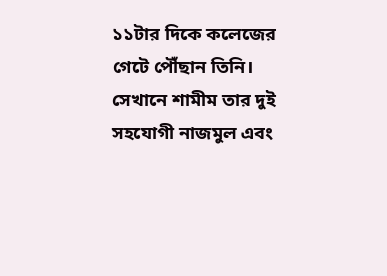১১টার দিকে কলেজের গেটে পৌঁছান তিনি। সেখানে শামীম তার দুই সহযোগী নাজমুল এবং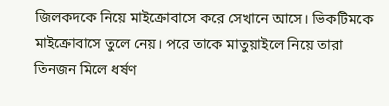জিলকদকে নিয়ে মাইক্রোবাসে করে সেখানে আসে। ভিকটিমকে মাইক্রোবাসে তুলে নেয়। পরে তাকে মাতুয়াইলে নিয়ে তারা তিনজন মিলে ধর্ষণ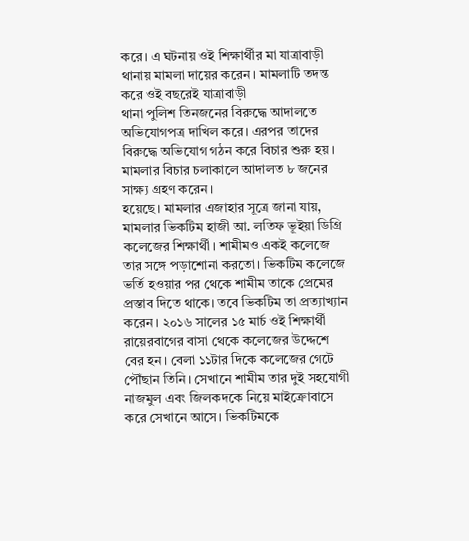করে। এ ঘটনায় ওই শিক্ষার্থীর মা যাত্রাবাড়ী থানায় মামলা দায়ের করেন। মামলাটি তদন্ত করে ওই বছরেই যাত্রাবাড়ী
থানা পুলিশ তিনজনের বিরুদ্ধে আদালতে অভিযোগপত্র দাখিল করে। এরপর তাদের বিরুদ্ধে অভিযোগ গঠন করে বিচার শুরু হয়। মামলার বিচার চলাকালে আদালত ৮ জনের সাক্ষ্য গ্রহণ করেন।
হয়েছে। মামলার এজাহার সূত্রে জানা যায়, মামলার ভিকটিম হাজী আ. লতিফ ভূইয়া ডিগ্রি কলেজের শিক্ষার্থী। শামীমও একই কলেজে তার সঙ্গে পড়াশোনা করতো। ভিকটিম কলেজে ভর্তি হওয়ার পর থেকে শামীম তাকে প্রেমের প্রস্তাব দিতে থাকে। তবে ভিকটিম তা প্রত্যাখ্যান করেন। ২০১৬ সালের ১৫ মার্চ ওই শিক্ষার্থী রায়েরবাগের বাসা থেকে কলেজের উদ্দেশে বের হন। বেলা ১১টার দিকে কলেজের গেটে পৌঁছান তিনি। সেখানে শামীম তার দুই সহযোগী নাজমুল এবং জিলকদকে নিয়ে মাইক্রোবাসে করে সেখানে আসে। ভিকটিমকে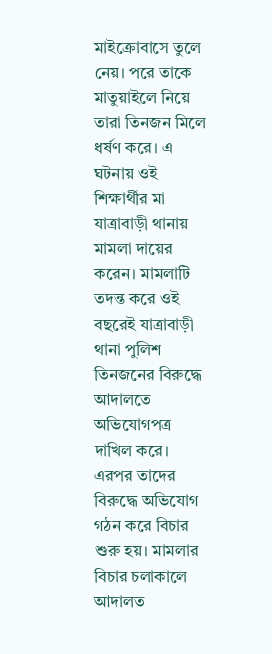মাইক্রোবাসে তুলে নেয়। পরে তাকে মাতুয়াইলে নিয়ে তারা তিনজন মিলে ধর্ষণ করে। এ ঘটনায় ওই শিক্ষার্থীর মা যাত্রাবাড়ী থানায় মামলা দায়ের করেন। মামলাটি তদন্ত করে ওই বছরেই যাত্রাবাড়ী
থানা পুলিশ তিনজনের বিরুদ্ধে আদালতে অভিযোগপত্র দাখিল করে। এরপর তাদের বিরুদ্ধে অভিযোগ গঠন করে বিচার শুরু হয়। মামলার বিচার চলাকালে আদালত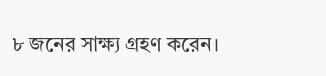৮ জনের সাক্ষ্য গ্রহণ করেন।